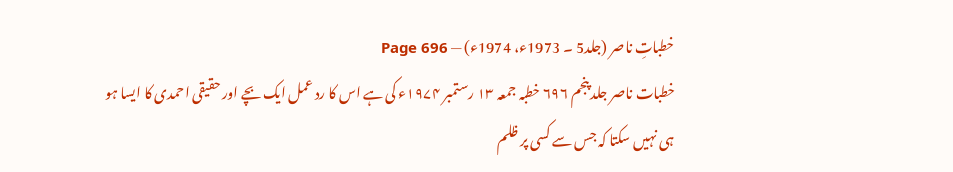خطباتِ ناصر (جلد5 ۔ 1973ء، 1974ء) — Page 696
خطبات ناصر جلد پنجم ۶۹۶ خطبہ جمعہ ۱۳ رستمبر ۱۹۷۴ء کی ہے اس کا رد عمل ایک بچے اور حقیقی احمدی کا ایسا ہو ہی نہیں سکتا کہ جس سے کسی پر ظلم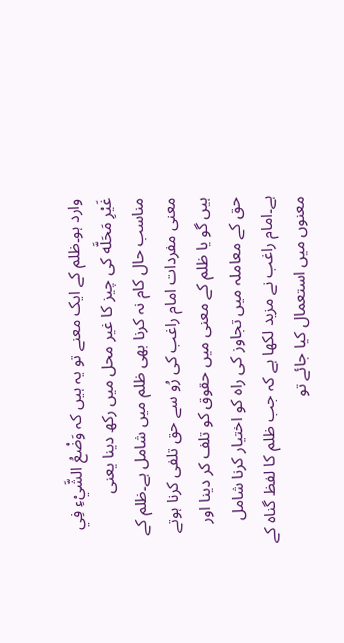وارد ہو۔ظلم کے ایک معنے تو یہ ہیں کہ وَضْعُ الشَّيْءِ فِي غَيْرِ مَحَلَّه کی چیز کا غیر محل میں رکھ دینا یعنی مناسب حال کام نہ کرنا بھی ظلم میں شامل ہے۔ظلم کے معنی مفردات امام راغب کی رُو سے حق تلفی کرنا ہوتے ہیں گو یا ظلم کے معنی میں حقوق کو تلف کر دینا اور حق کے معاملہ میں تجاوز کی راہ کو اختیار کرنا شامل ہے۔امام راغب نے مزید لکھا ہے کہ جب ظلم کا لفظ گناہ کے معنوں میں استعمال کیا جائے تو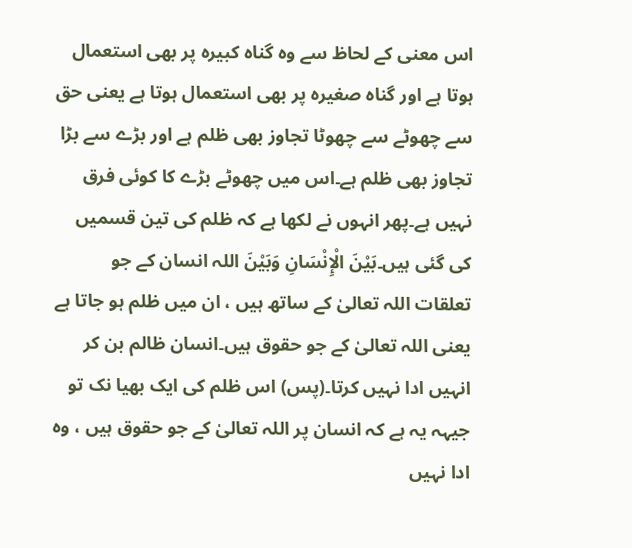اس معنی کے لحاظ سے وہ گناہ کبیرہ پر بھی استعمال ہوتا ہے اور گناہ صغیرہ پر بھی استعمال ہوتا ہے یعنی حق سے چھوٹے سے چھوٹا تجاوز بھی ظلم ہے اور بڑے سے بڑا تجاوز بھی ظلم ہے۔اس میں چھوٹے بڑے کا کوئی فرق نہیں ہے۔پھر انہوں نے لکھا ہے کہ ظلم کی تین قسمیں کی گئی ہیں۔بَيْنَ الْإِنْسَانِ وَبَيْنَ اللہ انسان کے جو تعلقات اللہ تعالیٰ کے ساتھ ہیں ، ان میں ظلم ہو جاتا ہے یعنی اللہ تعالیٰ کے جو حقوق ہیں۔انسان ظالم بن کر انہیں ادا نہیں کرتا۔(پس) اس ظلم کی ایک بھیا نک تو جیہہ یہ ہے کہ انسان پر اللہ تعالیٰ کے جو حقوق ہیں ، وہ ادا نہیں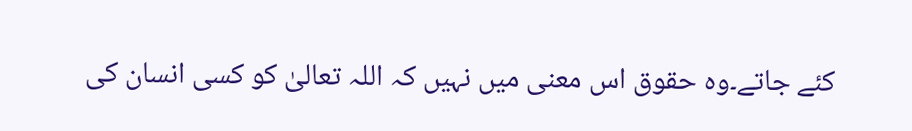کئے جاتے۔وہ حقوق اس معنی میں نہیں کہ اللہ تعالیٰ کو کسی انسان کی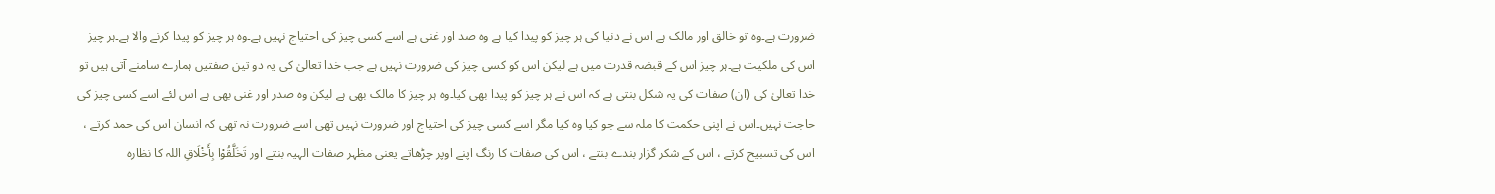ضرورت ہے۔وہ تو خالق اور مالک ہے اس نے دنیا کی ہر چیز کو پیدا کیا ہے وہ صد اور غنی ہے اسے کسی چیز کی احتیاج نہیں ہے۔وہ ہر چیز کو پیدا کرنے والا ہے۔ہر چیز اس کی ملکیت ہے۔ہر چیز اس کے قبضہ قدرت میں ہے لیکن اس کو کسی چیز کی ضرورت نہیں ہے جب خدا تعالیٰ کی یہ دو تین صفتیں ہمارے سامنے آتی ہیں تو خدا تعالیٰ کی (ان) صفات کی یہ شکل بنتی ہے کہ اس نے ہر چیز کو پیدا بھی کیا۔وہ ہر چیز کا مالک بھی ہے لیکن وہ صدر اور غنی بھی ہے اس لئے اسے کسی چیز کی حاجت نہیں۔اس نے اپنی حکمت کا ملہ سے جو کیا وہ کیا مگر اسے کسی چیز کی احتیاج اور ضرورت نہیں تھی اسے ضرورت نہ تھی کہ انسان اس کی حمد کرتے ، اس کی تسبیح کرتے ، اس کے شکر گزار بندے بنتے ، اس کی صفات کا رنگ اپنے اوپر چڑھاتے یعنی مظہر صفات الہیہ بنتے اور تَخَلَّقُوْا بِأَخْلَاقِ اللہ کا نظارہ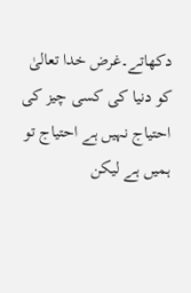دکھاتے۔غرض خدا تعالیٰ کو دنیا کی کسی چیز کی احتیاج نہیں ہے احتیاج تو ہمیں ہے لیکن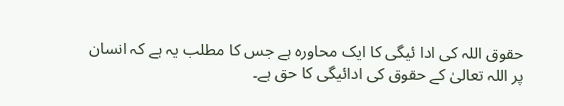حقوق اللہ کی ادا ئیگی کا ایک محاورہ ہے جس کا مطلب یہ ہے کہ انسان پر اللہ تعالیٰ کے حقوق کی ادائیگی کا حق ہے۔